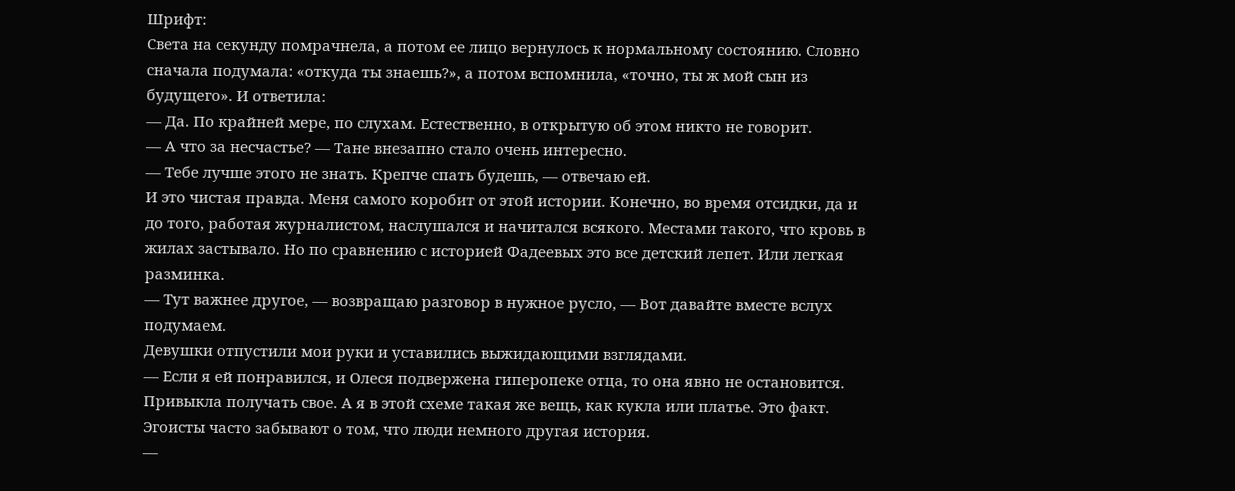Шрифт:
Света на секунду помрачнела, а потом ее лицо вернулось к нормальному состоянию. Словно сначала подумала: «откуда ты знаешь?», а потом вспомнила, «точно, ты ж мой сын из будущего». И ответила:
— Да. По крайней мере, по слухам. Естественно, в открытую об этом никто не говорит.
— А что за несчастье? — Тане внезапно стало очень интересно.
— Тебе лучше этого не знать. Крепче спать будешь, — отвечаю ей.
И это чистая правда. Меня самого коробит от этой истории. Конечно, во время отсидки, да и до того, работая журналистом, наслушался и начитался всякого. Местами такого, что кровь в жилах застывало. Но по сравнению с историей Фадеевых это все детский лепет. Или легкая разминка.
— Тут важнее другое, — возвращаю разговор в нужное русло, — Вот давайте вместе вслух подумаем.
Девушки отпустили мои руки и уставились выжидающими взглядами.
— Если я ей понравился, и Олеся подвержена гиперопеке отца, то она явно не остановится. Привыкла получать свое. А я в этой схеме такая же вещь, как кукла или платье. Это факт. Эгоисты часто забывают о том, что люди немного другая история.
—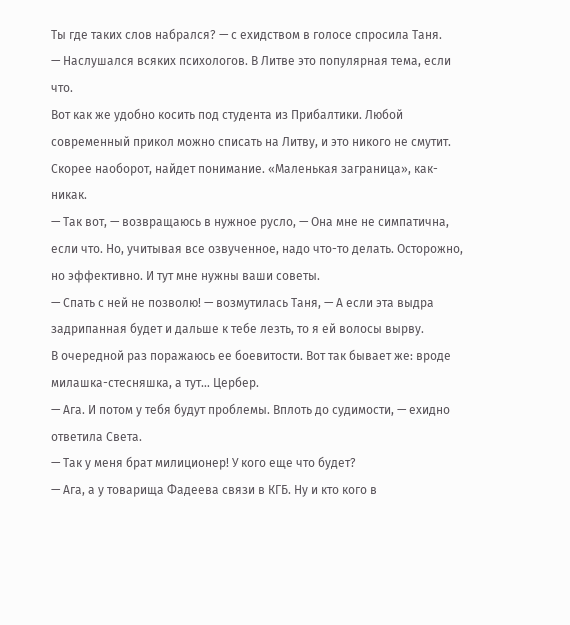Ты где таких слов набрался? — с ехидством в голосе спросила Таня.
— Наслушался всяких психологов. В Литве это популярная тема, если что.
Вот как же удобно косить под студента из Прибалтики. Любой современный прикол можно списать на Литву, и это никого не смутит. Скорее наоборот, найдет понимание. «Маленькая заграница», как-никак.
— Так вот, — возвращаюсь в нужное русло, — Она мне не симпатична, если что. Но, учитывая все озвученное, надо что-то делать. Осторожно, но эффективно. И тут мне нужны ваши советы.
— Спать с ней не позволю! — возмутилась Таня, — А если эта выдра задрипанная будет и дальше к тебе лезть, то я ей волосы вырву.
В очередной раз поражаюсь ее боевитости. Вот так бывает же: вроде милашка-стесняшка, а тут… Цербер.
— Ага. И потом у тебя будут проблемы. Вплоть до судимости, — ехидно ответила Света.
— Так у меня брат милиционер! У кого еще что будет?
— Ага, а у товарища Фадеева связи в КГБ. Ну и кто кого в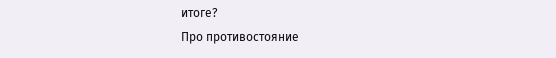итоге?
Про противостояние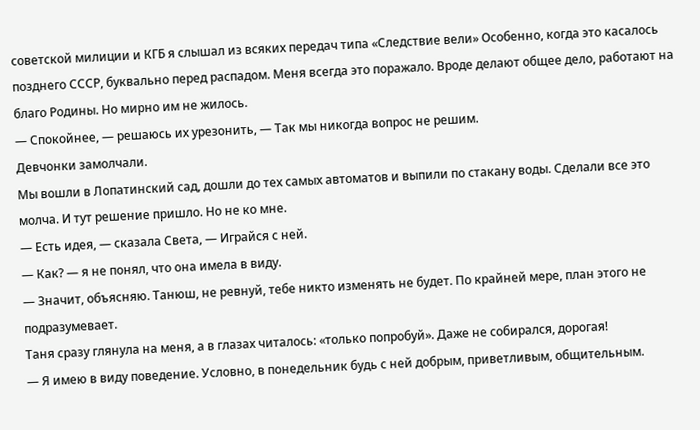советской милиции и КГБ я слышал из всяких передач типа «Следствие вели» Особенно, когда это касалось позднего СССР, буквально перед распадом. Меня всегда это поражало. Вроде делают общее дело, работают на благо Родины. Но мирно им не жилось.
— Спокойнее, — решаюсь их урезонить, — Так мы никогда вопрос не решим.
Девчонки замолчали.
Мы вошли в Лопатинский сад, дошли до тех самых автоматов и выпили по стакану воды. Сделали все это молча. И тут решение пришло. Но не ко мне.
— Есть идея, — сказала Света, — Играйся с ней.
— Как? — я не понял, что она имела в виду.
— Значит, объясняю. Танюш, не ревнуй, тебе никто изменять не будет. По крайней мере, план этого не подразумевает.
Таня сразу глянула на меня, а в глазах читалось: «только попробуй». Даже не собирался, дорогая!
— Я имею в виду поведение. Условно, в понедельник будь с ней добрым, приветливым, общительным.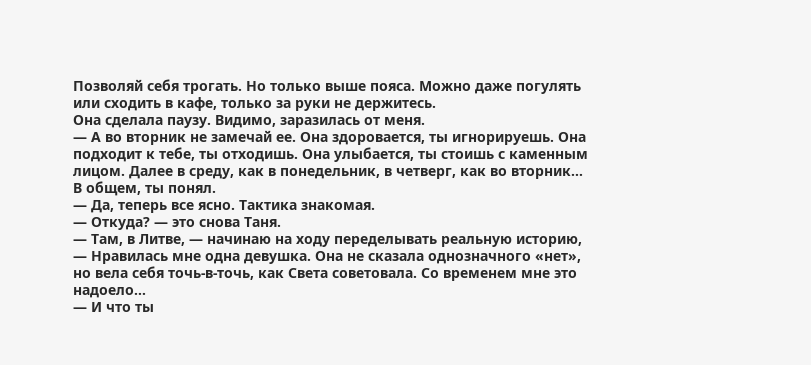Позволяй себя трогать. Но только выше пояса. Можно даже погулять или сходить в кафе, только за руки не держитесь.
Она сделала паузу. Видимо, заразилась от меня.
— А во вторник не замечай ее. Она здоровается, ты игнорируешь. Она подходит к тебе, ты отходишь. Она улыбается, ты стоишь с каменным лицом. Далее в среду, как в понедельник, в четверг, как во вторник… В общем, ты понял.
— Да, теперь все ясно. Тактика знакомая.
— Откуда? — это снова Таня.
— Там, в Литве, — начинаю на ходу переделывать реальную историю, — Нравилась мне одна девушка. Она не сказала однозначного «нет», но вела себя точь-в-точь, как Света советовала. Со временем мне это надоело…
— И что ты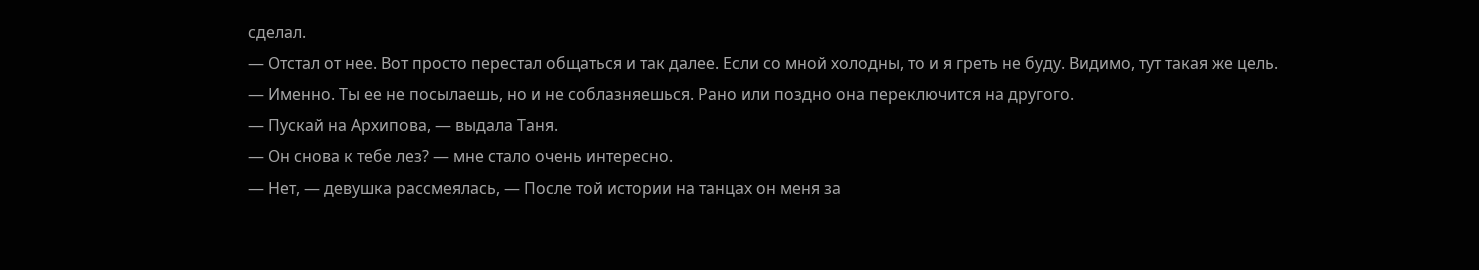сделал.
— Отстал от нее. Вот просто перестал общаться и так далее. Если со мной холодны, то и я греть не буду. Видимо, тут такая же цель.
— Именно. Ты ее не посылаешь, но и не соблазняешься. Рано или поздно она переключится на другого.
— Пускай на Архипова, — выдала Таня.
— Он снова к тебе лез? — мне стало очень интересно.
— Нет, — девушка рассмеялась, — После той истории на танцах он меня за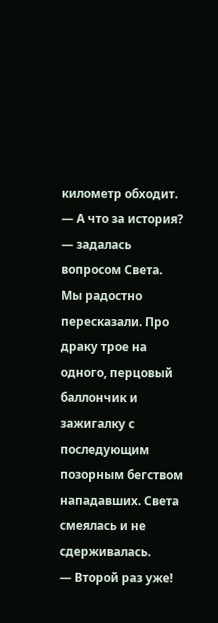километр обходит.
— А что за история? — задалась вопросом Света.
Мы радостно пересказали. Про драку трое на одного, перцовый баллончик и зажигалку с последующим позорным бегством нападавших. Света смеялась и не сдерживалась.
— Второй раз уже!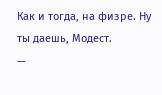Как и тогда, на физре. Ну ты даешь, Модест.
—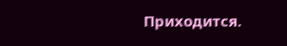Приходится.